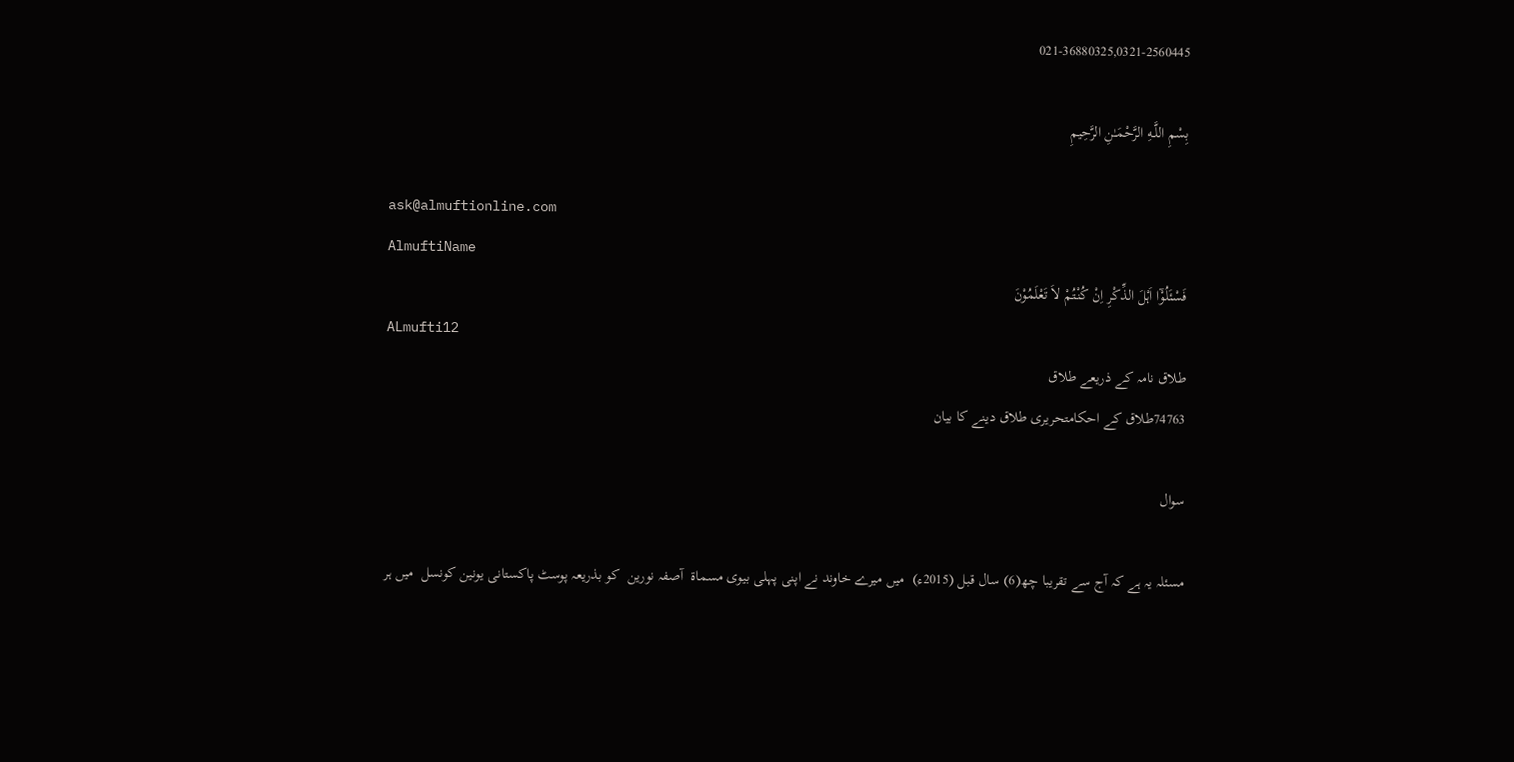021-36880325,0321-2560445

بِسْمِ اللَّـهِ الرَّحْمَـٰنِ الرَّحِيمِ

ask@almuftionline.com
AlmuftiName
فَسْئَلُوْٓا اَہْلَ الذِّکْرِ اِنْ کُنْتُمْ لاَ تَعْلَمُوْنَ
ALmufti12
طلاق نامہ کے ذریعے طلاق
74763طلاق کے احکامتحریری طلاق دینے کا بیان

سوال

مسئلہ یہ ہے کہ آج سے تقریبا چھ(6) سال قبل (2015ء)  میں میرے خاوند نے اپنی پہلی بیوی مسماۃ  آصفہ نورین  کو بذریعہ پوسٹ پاکستانی یونین کونسل  میں ہر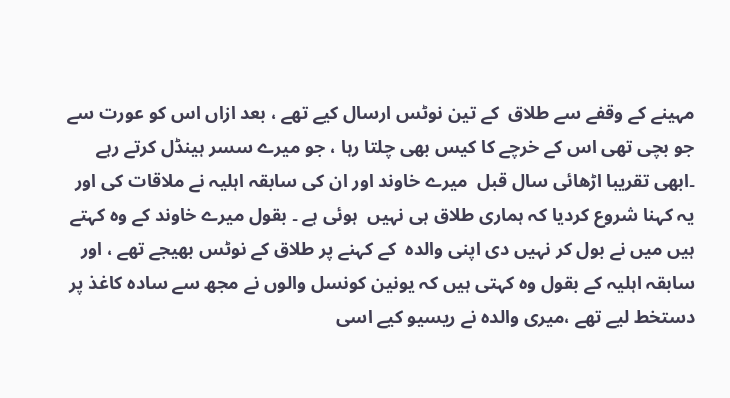مہینے کے وقفے سے طلاق  کے تین نوٹس ارسال کیے تھے ، بعد ازاں اس کو عورت سے جو بچی تھی اس کے خرچے کا کیس بھی چلتا رہا ، جو میرے سسر ہینڈل کرتے رہے ۔ابھی تقریبا اڑھائی سال قبل  میرے خاوند اور ان کی سابقہ اہلیہ نے ملاقات کی اور یہ کہنا شروع کردیا کہ ہماری طلاق ہی نہیں  ہوئی ہے ۔ بقول میرے خاوند کے وہ کہتے ہیں میں نے بول کر نہیں دی اپنی والدہ  کے کہنے پر طلاق کے نوٹس بھیجے تھے ، اور سابقہ اہلیہ کے بقول وہ کہتی ہیں کہ یونین کونسل والوں نے مجھ سے سادہ کاغذ پر دستخط لیے تھے ،میری والدہ نے ریسیو کیے اسی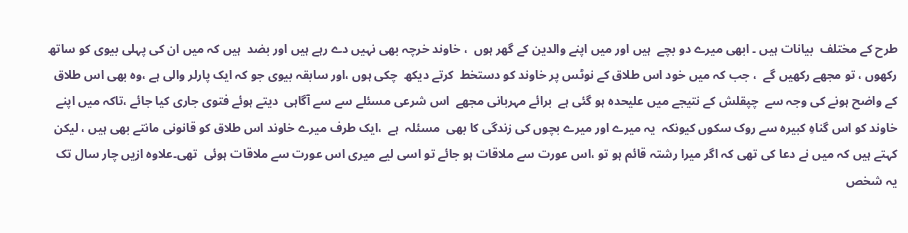طرح کے مختلف  بیانات ہیں ۔ ابھی میرے دو بچے  ہیں اور میں اپنے والدین کے گھر ہوں  ، خاوند خرچہ بھی نہیں دے رہے ہیں اور بضد  ہیں کہ میں ان کی پہلی بیوی کو ساتھ رکھوں ، تو مجھے رکھیں گے  ، جب کہ میں خود اس طلاق کے نوٹس پر خاوند کو دستخط  کرتے دیکھ  چکی ہوں ،اور سابقہ بیوی جو کہ ایک پارلر والی ہے ،وہ بھی اس طلاق کے واضح ہونے کی وجہ سے  چپقلش کے نتیجے میں علیحدہ ہو گئی ہے  برائے مہربانی مجھے  اس شرعی مسئلے سے سے آگاہی  دیتے ہوئے فتوی جاری کیا جائے ،تاکہ میں اپنے خاوند کو اس گناہِ کبیرہ سے روک سکوں کیونکہ  یہ میرے اور میرے بچوں کی زندگی کا بھی  مسئلہ  ہے  ،ایک طرف میرے خاوند اس طلاق کو قانونی مانتے بھی ہیں ، لیکن کہتے ہیں کہ میں نے دعا کی تھی کہ اگر میرا رشتہ قائم ہو تو ،اس عورت سے ملاقات ہو جائے تو اسی لیے میری اس عورت سے ملاقات ہوئی  تھی۔علاوہ ازیں چار سال تک  یہ شخص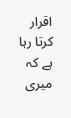اقرار کرتا رہا ہے کہ میری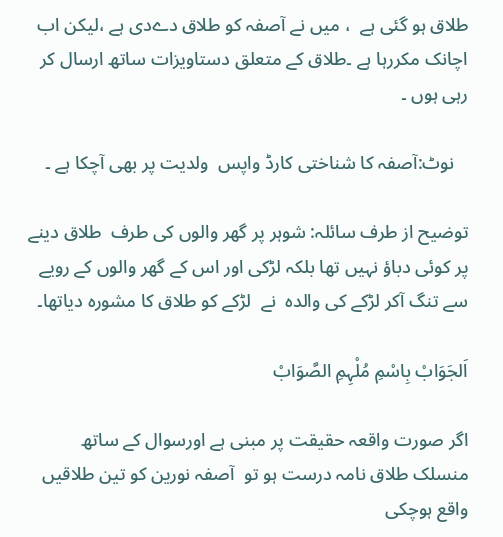طلاق ہو گئی ہے  ، میں نے آصفہ کو طلاق دےدی ہے ،لیکن اب اچانک مکررہا ہے ۔طلاق کے متعلق دستاویزات ساتھ ارسال کر رہی ہوں ۔

   نوٹ:آصفہ کا شناختی کارڈ واپس  ولدیت پر بھی آچکا ہے ۔

توضیح از طرف سائلہ: شوہر پر گھر والوں کی طرف  طلاق دینے پر کوئی دباؤ نہیں تھا بلکہ لڑکی اور اس کے گھر والوں کے رویے سے تنگ آکر لڑکے کی والدہ  نے  لڑکے کو طلاق کا مشورہ دیاتھا۔

اَلجَوَابْ بِاسْمِ مُلْہِمِ الصَّوَابْ

اگر صورت واقعہ حقیقت پر مبنی ہے اورسوال کے ساتھ منسلک طلاق نامہ درست ہو تو  آصفہ نورین کو تین طلاقیں واقع ہوچکی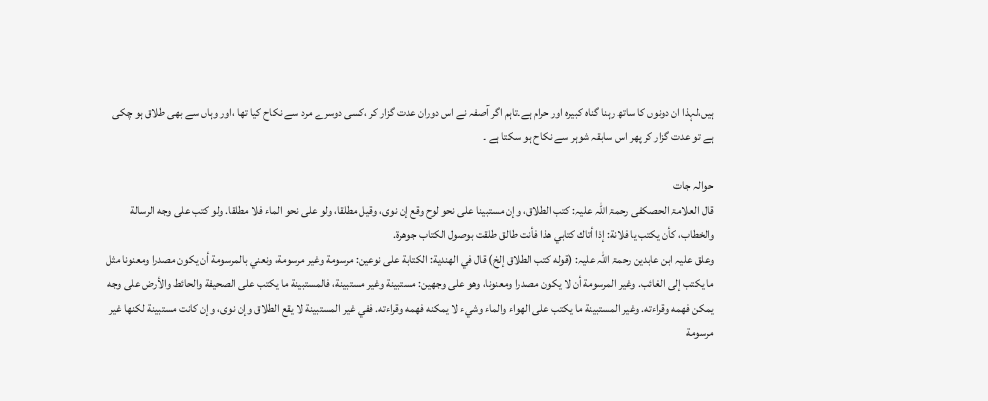ہیں،لہذا ان دونوں کا ساتھ رہنا گناہ کبیرہ اور حرام ہے۔تاہم اگر آصفہ نے اس دوران عدت گزار کر ،کسی دوسرے مرد سے نکاح کیا تھا ،اور وہاں سے بھی طلاق ہو چکی ہے تو عدت گزار کر پھر اس سابقہ شوہر سے نکاح ہو سکتا ہے ۔

حوالہ جات
قال العلامۃ الحصکفی رحمۃ اللہ علیہ: كتب الطلاق، وإن مستبينا على نحو لوح وقع إن نوى، وقيل مطلقا، ولو على نحو الماء فلا مطلقا. ولو كتب على وجه الرسالة والخطاب، كأن يكتب يا فلانة: إذا أتاك كتابي هذا فأنت طالق طلقت بوصول الكتاب جوهرة.
وعلق علیہ ابن عابدین رحمۃ اللہ علیہ: (قوله كتب الطلاق إلخ) قال في الهندية: الكتابة على نوعين: مرسومة وغير مرسومة، ونعني بالمرسومة أن يكون مصدرا ومعنونا مثل ما يكتب إلى الغائب. وغير المرسومة أن لا يكون مصدرا ومعنونا، وهو على وجهين: مستبينة وغير مستبينة، فالمستبينة ما يكتب على الصحيفة والحائط والأرض على وجه يمكن فهمه وقراءته. وغير المستبينة ما يكتب على الهواء والماء وشيء لا يمكنه فهمه وقراءته. ففي غير المستبينة لا يقع الطلاق وإن نوى، وإن كانت مستبينة لكنها غير مرسومة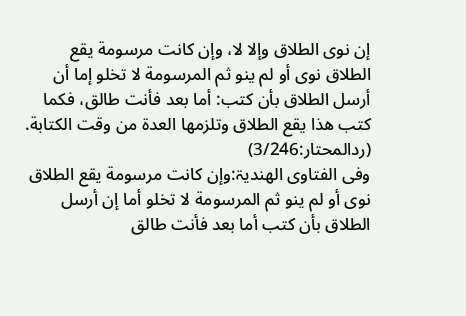إن نوى الطلاق وإلا لا، وإن كانت مرسومة يقع الطلاق نوى أو لم ينو ثم المرسومة لا تخلو إما أن أرسل الطلاق بأن كتب: أما بعد فأنت طالق، فكما كتب هذا يقع الطلاق وتلزمها العدة من وقت الكتابة. (ردالمحتار:3/246)
وفی الفتاوی الھندیۃ:وإن كانت مرسومة يقع الطلاق نوى أو لم ينو ثم المرسومة لا تخلو أما إن أرسل الطلاق بأن كتب أما بعد فأنت طالق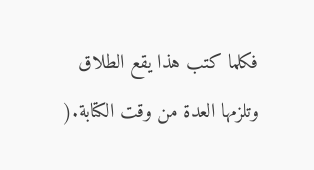فكلما كتب هذا يقع الطلاق وتلزمها العدة من وقت الكتابة.(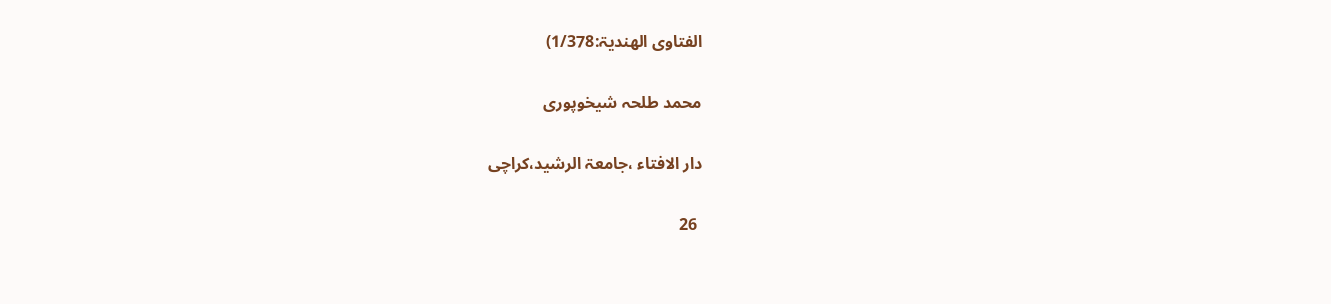الفتاوی الھندیۃ:1/378)

محمد طلحہ شیخوپوری

دار الافتاء ،جامعۃ الرشید،کراچی

 26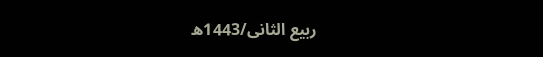ربیع الثانی/1443ھ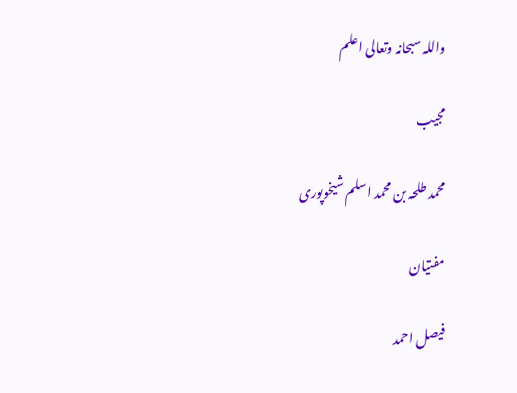واللہ سبحانہ وتعالی اعلم

مجیب

محمد طلحہ بن محمد اسلم شیخوپوری

مفتیان

فیصل احمد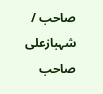صاحب / شہبازعلی صاحب